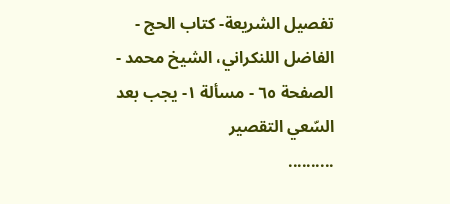تفصيل الشريعة- كتاب الحج - الفاضل اللنكراني، الشيخ محمد - الصفحة ٦٥ - مسألة ١- يجب بعد السّعي التقصير
..........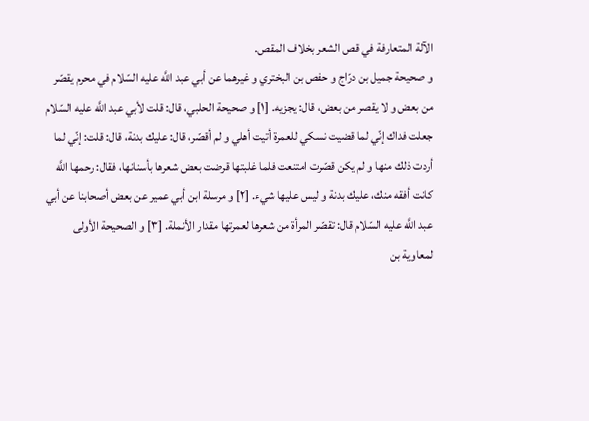الآلة المتعارفة في قص الشعر بخلاف المقص.
و صحيحة جميل بن درّاج و حفص بن البختري و غيرهما عن أبي عبد اللَّه عليه السّلام في محرم يقصّر من بعض و لا يقصر من بعض، قال: يجزيه. [١] و صحيحة الحلبي، قال: قلت لأبي عبد اللَّه عليه السّلام جعلت فداك إنّي لما قضيت نسكي للعمرة أتيت أهلي و لم أقصّر، قال: عليك بدنة، قال: قلت: إنّي لما أردت ذلك منها و لم يكن قصّرت امتنعت فلما غلبتها قرضت بعض شعرها بأسنانها، فقال: رحمها اللَّه كانت أفقه منك، عليك بدنة و ليس عليها شيء. [٢] و مرسلة ابن أبي عمير عن بعض أصحابنا عن أبي عبد اللَّه عليه السّلام قال: تقصّر المرأة من شعرها لعمرتها مقدار الأنملة. [٣] و الصحيحة الأولى لمعاوية بن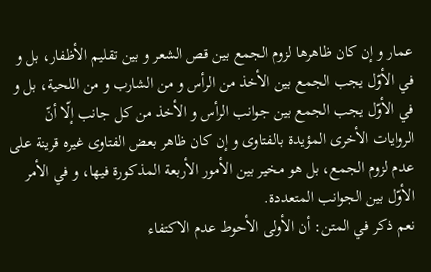عمار و إن كان ظاهرها لزوم الجمع بين قص الشعر و بين تقليم الأظفار، بل و في الأوّل يجب الجمع بين الأخذ من الرأس و من الشارب و من اللحية، بل و في الأوّل يجب الجمع بين جوانب الرأس و الأخذ من كل جانب إلّا أنّ الروايات الأخرى المؤيدة بالفتاوى و إن كان ظاهر بعض الفتاوى غيره قرينة على عدم لزوم الجمع، بل هو مخير بين الأمور الأربعة المذكورة فيها، و في الأمر الأوّل بين الجوانب المتعددة.
نعم ذكر في المتن: أن الأولى الأحوط عدم الاكتفاء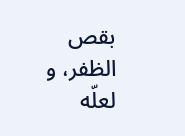بقص الظفر، و لعلّه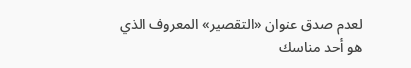لعدم صدق عنوان «التقصير» المعروف الذي هو أحد مناسك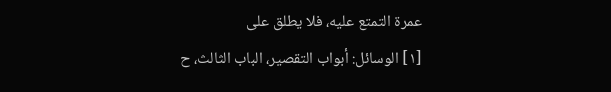عمرة التمتع عليه، فلا يطلق على
[١] الوسائل: أبواب التقصير، الباب الثالث، ح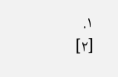١.
[٢]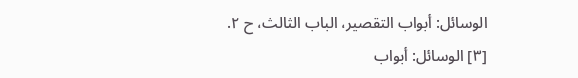الوسائل: أبواب التقصير، الباب الثالث، ح ٢.
[٣] الوسائل: أبواب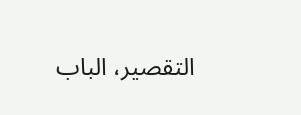التقصير، الباب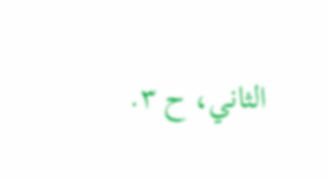الثاني، ح ٣.